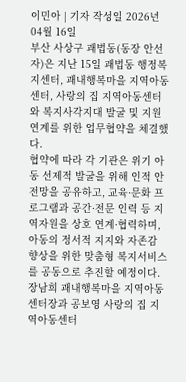이민아 | 기자 작성일 2026년 04월 16일
부산 사상구 괘법동(동장 안선자)은 지난 15일 괘법동 행정복지센터, 괘내행복마을 지역아동센터, 사랑의 집 지역아동센터와 복지사각지대 발굴 및 지원 연계를 위한 업무협약을 체결했다.
협약에 따라 각 기관은 위기 아동 선제적 발굴을 위해 인적 안전망을 공유하고, 교육·문화 프로그램과 공간·전문 인력 등 지역자원을 상호 연계·협력하며, 아동의 정서적 지지와 자존감 향상을 위한 맞춤형 복지서비스를 공동으로 추진할 예정이다.
장남희 괘내행복마을 지역아동센터장과 공보영 사랑의 집 지역아동센터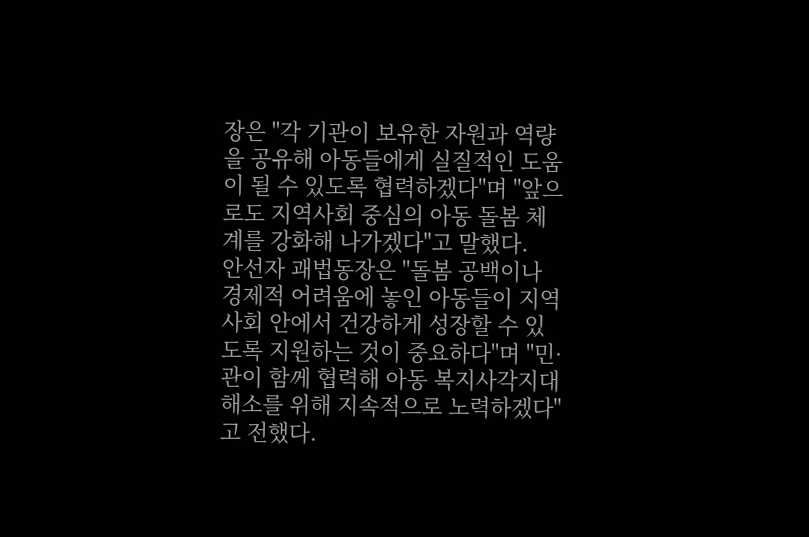장은 "각 기관이 보유한 자원과 역량을 공유해 아동들에게 실질적인 도움이 될 수 있도록 협력하겠다"며 "앞으로도 지역사회 중심의 아동 돌봄 체계를 강화해 나가겠다"고 말했다.
안선자 괘법동장은 "돌봄 공백이나 경제적 어려움에 놓인 아동들이 지역사회 안에서 건강하게 성장할 수 있도록 지원하는 것이 중요하다"며 "민·관이 함께 협력해 아동 복지사각지대 해소를 위해 지속적으로 노력하겠다"고 전했다.